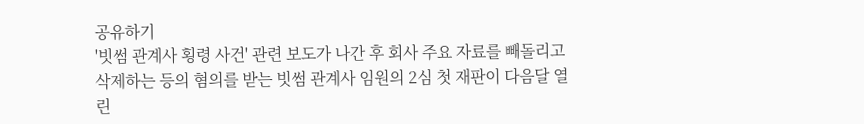공유하기
'빗썸 관계사 횡령 사건' 관련 보도가 나간 후 회사 주요 자료를 빼돌리고 삭제하는 등의 혐의를 받는 빗썸 관계사 임원의 2심 첫 재판이 다음달 열린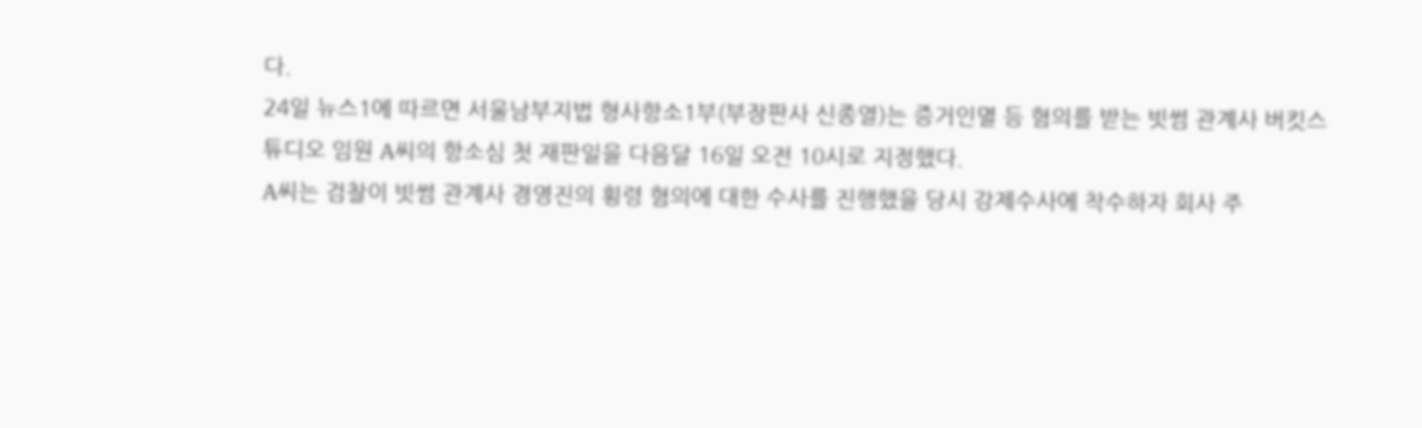다.
24일 뉴스1에 따르면 서울남부지법 형사항소1부(부장판사 신종열)는 증거인멸 등 혐의를 받는 빗썸 관계사 버킷스튜디오 임원 A씨의 항소심 첫 재판일을 다음달 16일 오전 10시로 지정했다.
A씨는 검찰이 빗썸 관계사 경영진의 횡령 혐의에 대한 수사를 진행했을 당시 강제수사에 착수하자 회사 주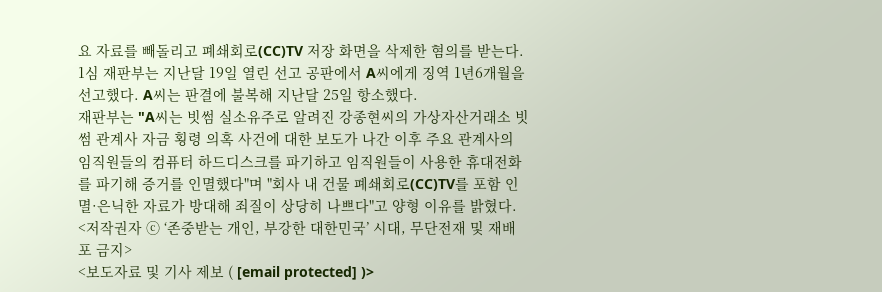요 자료를 빼돌리고 폐쇄회로(CC)TV 저장 화면을 삭제한 혐의를 받는다.
1심 재판부는 지난달 19일 열린 선고 공판에서 A씨에게 징역 1년6개월을 선고했다. A씨는 판결에 불복해 지난달 25일 항소했다.
재판부는 "A씨는 빗썸 실소유주로 알려진 강종현씨의 가상자산거래소 빗썸 관계사 자금 횡령 의혹 사건에 대한 보도가 나간 이후 주요 관계사의 임직원들의 컴퓨터 하드디스크를 파기하고 임직원들이 사용한 휴대전화를 파기해 증거를 인멸했다"며 "회사 내 건물 폐쇄회로(CC)TV를 포함 인멸·은닉한 자료가 방대해 죄질이 상당히 나쁘다"고 양형 이유를 밝혔다.
<저작권자 ⓒ ‘존중받는 개인, 부강한 대한민국’ 시대, 무단전재 및 재배포 금지>
<보도자료 및 기사 제보 ( [email protected] )>